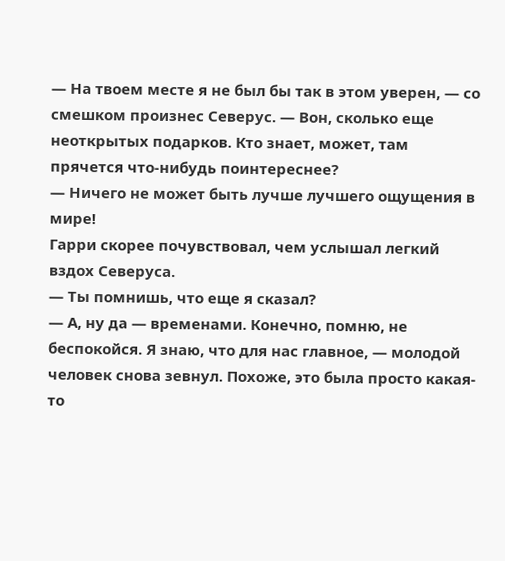— На твоем месте я не был бы так в этом уверен, — со смешком произнес Северус. — Вон, сколько еще неоткрытых подарков. Кто знает, может, там прячется что-нибудь поинтереснее?
— Ничего не может быть лучше лучшего ощущения в мире!
Гарри скорее почувствовал, чем услышал легкий вздох Северуса.
— Ты помнишь, что еще я сказал?
— А, ну да — временами. Конечно, помню, не беспокойся. Я знаю, что для нас главное, — молодой человек снова зевнул. Похоже, это была просто какая-то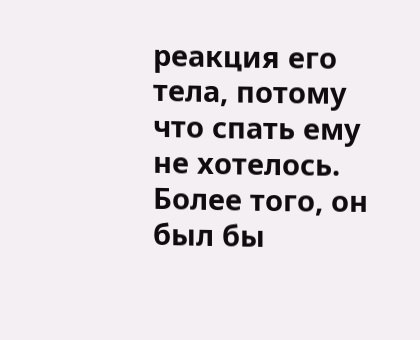реакция его тела, потому что спать ему не хотелось. Более того, он был бы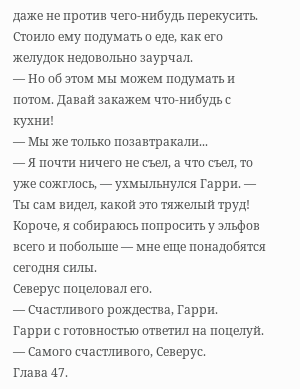даже не против чего-нибудь перекусить.
Стоило ему подумать о еде, как его желудок недовольно заурчал.
— Но об этом мы можем подумать и потом. Давай закажем что-нибудь с кухни!
— Мы же только позавтракали...
— Я почти ничего не съел, а что съел, то уже сожглось, — ухмыльнулся Гарри. — Ты сам видел, какой это тяжелый труд! Короче, я собираюсь попросить у эльфов всего и побольше — мне еще понадобятся сегодня силы.
Северус поцеловал его.
— Счастливого рождества, Гарри.
Гарри с готовностью ответил на поцелуй.
— Самого счастливого, Северус.
Глава 47.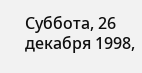Суббота, 26 декабря 1998,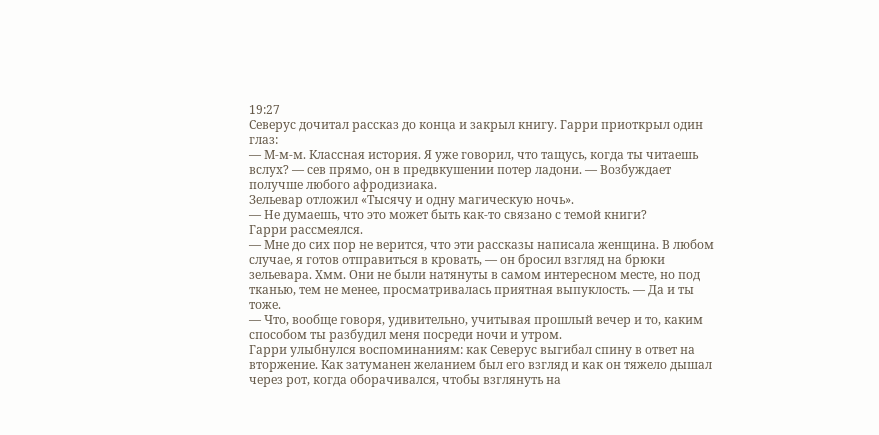19:27
Северус дочитал рассказ до конца и закрыл книгу. Гарри приоткрыл один глаз:
— М-м-м. Классная история. Я уже говорил, что тащусь, когда ты читаешь вслух? — сев прямо, он в предвкушении потер ладони. — Возбуждает получше любого афродизиака.
Зельевар отложил «Тысячу и одну магическую ночь».
— Не думаешь, что это может быть как-то связано с темой книги?
Гарри рассмеялся.
— Мне до сих пор не верится, что эти рассказы написала женщина. В любом случае, я готов отправиться в кровать, — он бросил взгляд на брюки зельевара. Хмм. Они не были натянуты в самом интересном месте, но под тканью, тем не менее, просматривалась приятная выпуклость. — Да и ты тоже.
— Что, вообще говоря, удивительно, учитывая прошлый вечер и то, каким способом ты разбудил меня посреди ночи и утром.
Гарри улыбнулся воспоминаниям: как Северус выгибал спину в ответ на вторжение. Как затуманен желанием был его взгляд и как он тяжело дышал через рот, когда оборачивался, чтобы взглянуть на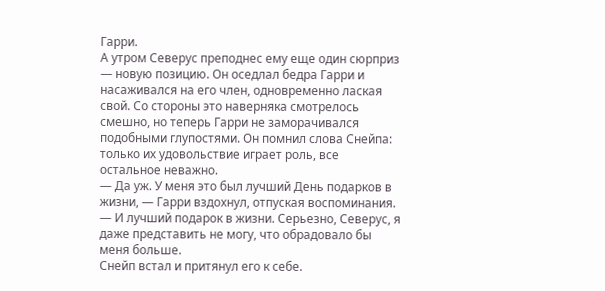Гарри.
А утром Северус преподнес ему еще один сюрприз — новую позицию. Он оседлал бедра Гарри и насаживался на его член, одновременно лаская свой. Со стороны это наверняка смотрелось смешно, но теперь Гарри не заморачивался подобными глупостями. Он помнил слова Снейпа: только их удовольствие играет роль, все остальное неважно.
— Да уж. У меня это был лучший День подарков в жизни, — Гарри вздохнул, отпуская воспоминания. — И лучший подарок в жизни. Серьезно, Северус, я даже представить не могу, что обрадовало бы меня больше.
Снейп встал и притянул его к себе.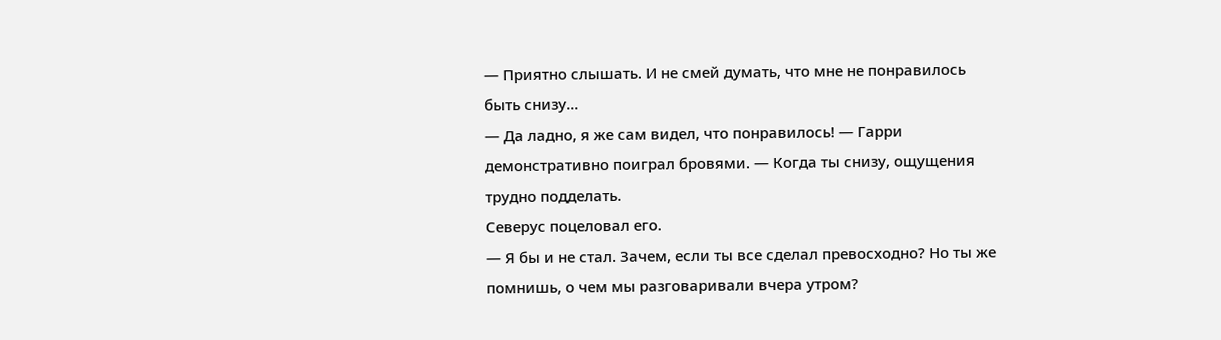— Приятно слышать. И не смей думать, что мне не понравилось быть снизу...
— Да ладно, я же сам видел, что понравилось! — Гарри демонстративно поиграл бровями. — Когда ты снизу, ощущения трудно подделать.
Северус поцеловал его.
— Я бы и не стал. Зачем, если ты все сделал превосходно? Но ты же помнишь, о чем мы разговаривали вчера утром?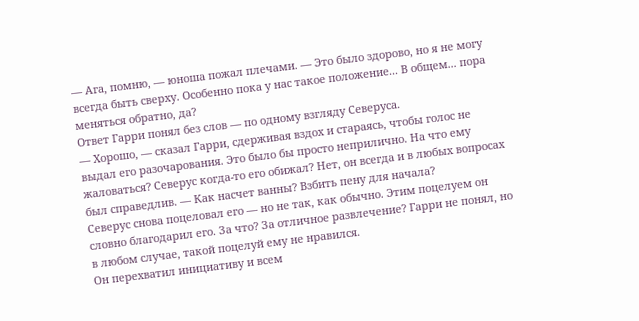— Ага, помню, — юноша пожал плечами. — Это было здорово, но я не могу всегда быть сверху. Особенно пока у нас такое положение... В общем... пора меняться обратно, да?
Ответ Гарри понял без слов — по одному взгляду Северуса.
— Хорошо, — сказал Гарри, сдерживая вздох и стараясь, чтобы голос не выдал его разочарования. Это было бы просто неприлично. На что ему жаловаться? Северус когда-то его обижал? Нет, он всегда и в любых вопросах был справедлив. — Как насчет ванны? Взбить пену для начала?
Северус снова поцеловал его — но не так, как обычно. Этим поцелуем он словно благодарил его. За что? За отличное развлечение? Гарри не понял, но в любом случае, такой поцелуй ему не нравился.
Он перехватил инициативу и всем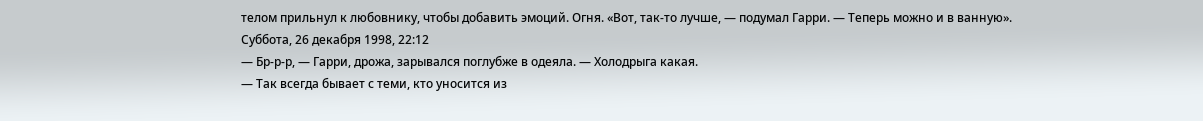телом прильнул к любовнику, чтобы добавить эмоций. Огня. «Вот, так-то лучше, — подумал Гарри. — Теперь можно и в ванную».
Суббота, 26 декабря 1998, 22:12
— Бр-р-р, — Гарри, дрожа, зарывался поглубже в одеяла. — Холодрыга какая.
— Так всегда бывает с теми, кто уносится из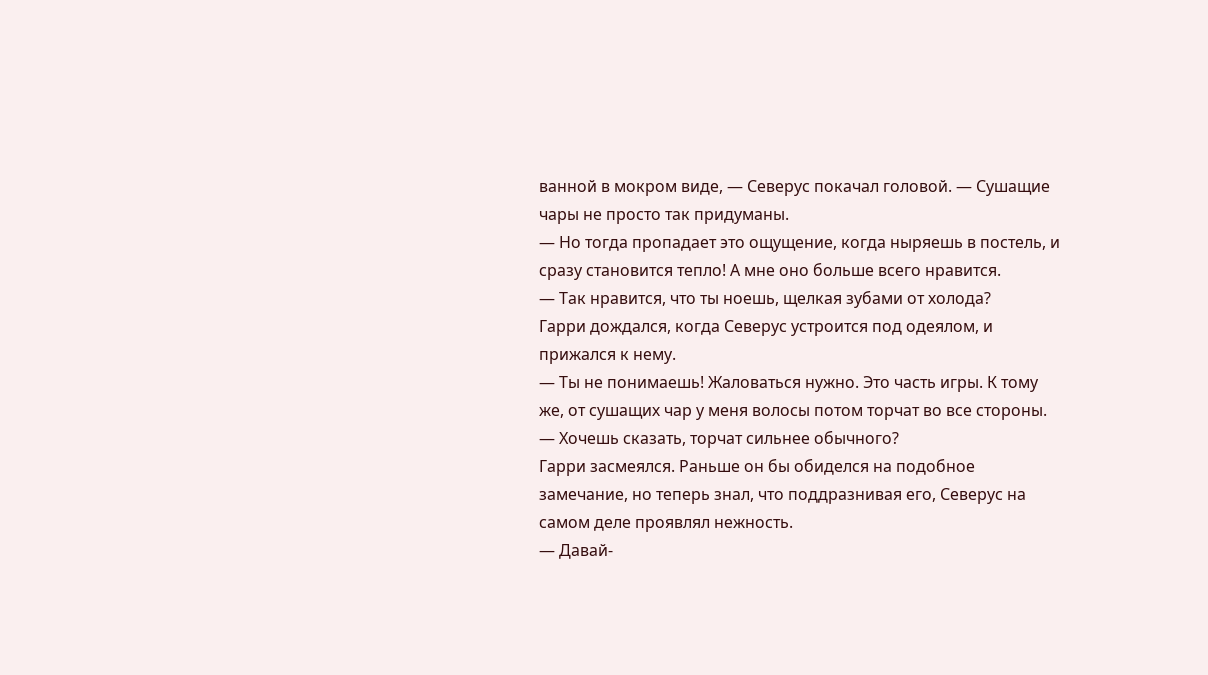ванной в мокром виде, — Северус покачал головой. — Сушащие чары не просто так придуманы.
— Но тогда пропадает это ощущение, когда ныряешь в постель, и сразу становится тепло! А мне оно больше всего нравится.
— Так нравится, что ты ноешь, щелкая зубами от холода?
Гарри дождался, когда Северус устроится под одеялом, и прижался к нему.
— Ты не понимаешь! Жаловаться нужно. Это часть игры. К тому же, от сушащих чар у меня волосы потом торчат во все стороны.
— Хочешь сказать, торчат сильнее обычного?
Гарри засмеялся. Раньше он бы обиделся на подобное замечание, но теперь знал, что поддразнивая его, Северус на самом деле проявлял нежность.
— Давай-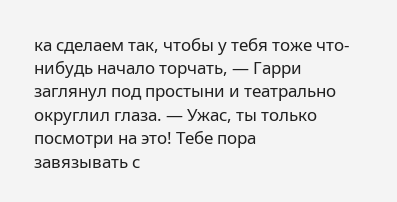ка сделаем так, чтобы у тебя тоже что-нибудь начало торчать, — Гарри заглянул под простыни и театрально округлил глаза. — Ужас, ты только посмотри на это! Тебе пора завязывать с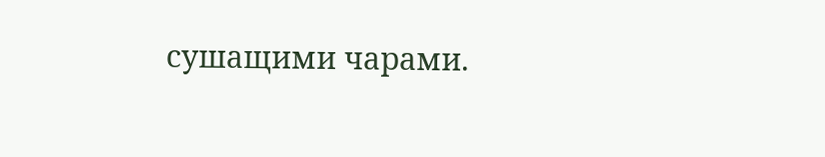сушащими чарами.